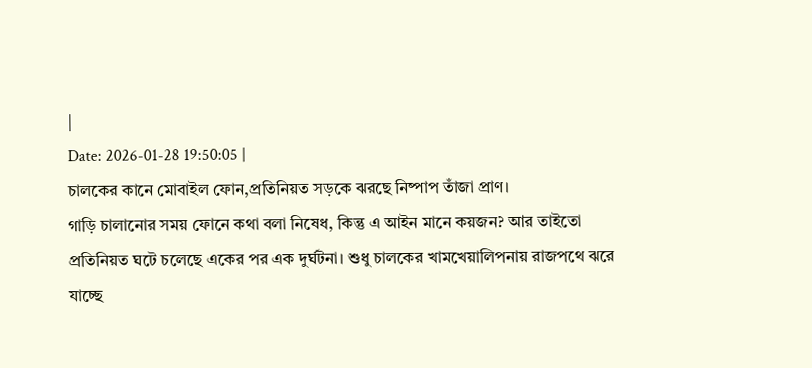|
Date: 2026-01-28 19:50:05 |
চালকের কানে মোবাইল ফোন,প্রতিনিয়ত সড়কে ঝরছে নিষ্পাপ তাঁজা প্রাণ।
গাড়ি চালানোর সময় ফোনে কথা বলা নিষেধ, কিন্তু এ আইন মানে কয়জন? আর তাইতো প্রতিনিয়ত ঘটে চলেছে একের পর এক দুর্ঘটনা। শুধু চালকের খামখেয়ালিপনায় রাজপথে ঝরে যাচ্ছে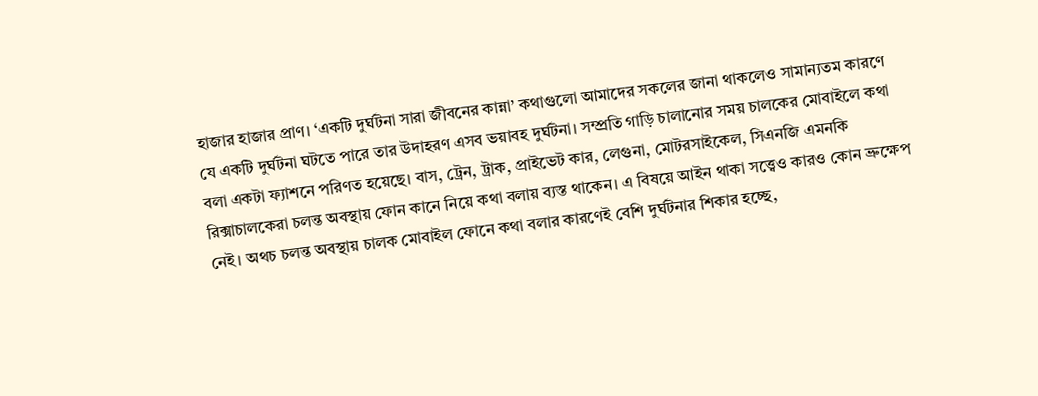হাজার হাজার প্রাণ। ‘একটি দুর্ঘটনা সারা জীবনের কান্না’ কথাগুলো আমাদের সকলের জানা থাকলেও সামান্যতম কারণে যে একটি দুর্ঘটনা ঘটতে পারে তার উদাহরণ এসব ভয়াবহ দুর্ঘটনা। সম্প্রতি গাড়ি চালানোর সময় চালকের মোবাইলে কথা বলা একটা ফ্যাশনে পরিণত হয়েছে। বাস, ট্রেন, ট্রাক, প্রাইভেট কার, লেগুনা, মোটরসাইকেল, সিএনজি এমনকি রিক্সাচালকেরা চলন্ত অবস্থায় ফোন কানে নিয়ে কথা বলায় ব্যস্ত থাকেন। এ বিষয়ে আইন থাকা সত্ত্বেও কারও কোন ভ্রুক্ষেপ নেই। অথচ চলন্ত অবস্থায় চালক মোবাইল ফোনে কথা বলার কারণেই বেশি দুর্ঘটনার শিকার হচ্ছে,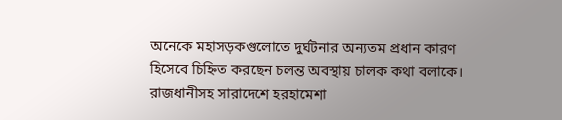অনেকে মহাসড়কগুলোতে দুর্ঘটনার অন্যতম প্রধান কারণ হিসেবে চিহ্নিত করছেন চলন্ত অবস্থায় চালক কথা বলাকে। রাজধানীসহ সারাদেশে হরহামেশা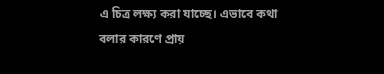এ চিত্র লক্ষ্য করা যাচ্ছে। এভাবে কথা বলার কারণে প্রায়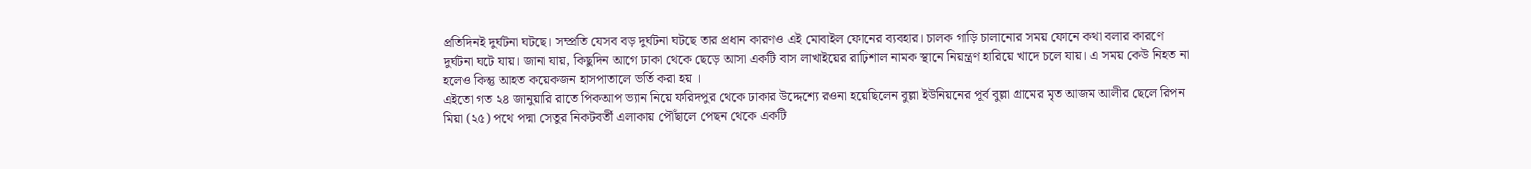প্রতিদিনই দুর্ঘটনা ঘটছে। সম্প্রতি যেসব বড় দুর্ঘটনা ঘটছে তার প্রধান কারণও এই মোবাইল ফোনের ব্যবহার। চালক গাড়ি চালানোর সময় ফোনে কথা বলার কারণে দুর্ঘটনা ঘটে যায়। জানা যায়, কিছুদিন আগে ঢাকা থেকে ছেড়ে আসা একটি বাস লাখাইয়ের রাঢ়িশাল নামক স্থানে নিয়ন্ত্রণ হারিয়ে খাদে চলে যায়। এ সময় কেউ নিহত না হলেও কিন্তু আহত কয়েকজন হাসপাতালে ভর্তি করা হয় ।
এইতো গত ২৪ জানুয়ারি রাতে পিকআপ ভ্যান নিয়ে ফরিদপুর থেকে ঢাকার উদ্দেশ্যে রওনা হয়েছিলেন বুল্লা ইউনিয়নের পূর্ব বুল্লা গ্রামের মৃত আজম আলীর ছেলে রিপন মিয়া (২৫) পথে পদ্মা সেতুর নিকটবর্তী এলাকায় পৌঁছালে পেছন থেকে একটি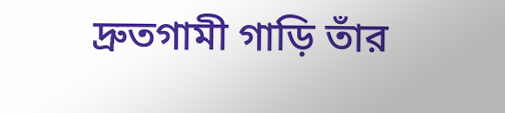দ্রুতগামী গাড়ি তাঁর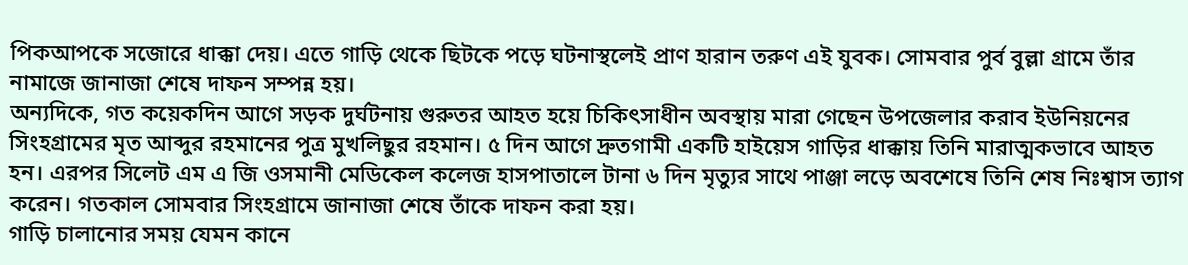পিকআপকে সজোরে ধাক্কা দেয়। এতে গাড়ি থেকে ছিটকে পড়ে ঘটনাস্থলেই প্রাণ হারান তরুণ এই যুবক। সোমবার পুর্ব বুল্লা গ্রামে তাঁর নামাজে জানাজা শেষে দাফন সম্পন্ন হয়।
অন্যদিকে, গত কয়েকদিন আগে সড়ক দুর্ঘটনায় গুরুতর আহত হয়ে চিকিৎসাধীন অবস্থায় মারা গেছেন উপজেলার করাব ইউনিয়নের সিংহগ্রামের মৃত আব্দুর রহমানের পুত্র মুখলিছুর রহমান। ৫ দিন আগে দ্রুতগামী একটি হাইয়েস গাড়ির ধাক্কায় তিনি মারাত্মকভাবে আহত হন। এরপর সিলেট এম এ জি ওসমানী মেডিকেল কলেজ হাসপাতালে টানা ৬ দিন মৃত্যুর সাথে পাঞ্জা লড়ে অবশেষে তিনি শেষ নিঃশ্বাস ত্যাগ করেন। গতকাল সোমবার সিংহগ্রামে জানাজা শেষে তাঁকে দাফন করা হয়।
গাড়ি চালানোর সময় যেমন কানে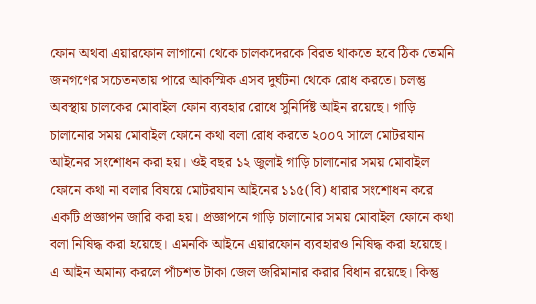ফোন অথবা এয়ারফোন লাগানো থেকে চালকদেরকে বিরত থাকতে হবে ঠিক তেমনি জনগণের সচেতনতায় পারে আকস্মিক এসব দুর্ঘটনা থেকে রোধ করতে। চলন্তু অবস্থায় চালকের মোবাইল ফোন ব্যবহার রোধে সুনির্দিষ্ট আইন রয়েছে। গাড়ি চালানোর সময় মোবাইল ফোনে কথা বলা রোধ করতে ২০০৭ সালে মোটরযান আইনের সংশোধন করা হয়। ওই বছর ১২ জুলাই গাড়ি চালানোর সময় মোবাইল ফোনে কথা না বলার বিষয়ে মোটরযান আইনের ১১৫(বি) ধারার সংশোধন করে একটি প্রজ্ঞাপন জারি করা হয়। প্রজ্ঞাপনে গাড়ি চালানোর সময় মোবাইল ফোনে কথা বলা নিষিদ্ধ করা হয়েছে। এমনকি আইনে এয়ারফোন ব্যবহারও নিষিদ্ধ করা হয়েছে। এ আইন অমান্য করলে পাঁচশত টাকা জেল জরিমানার করার বিধান রয়েছে। কিন্তু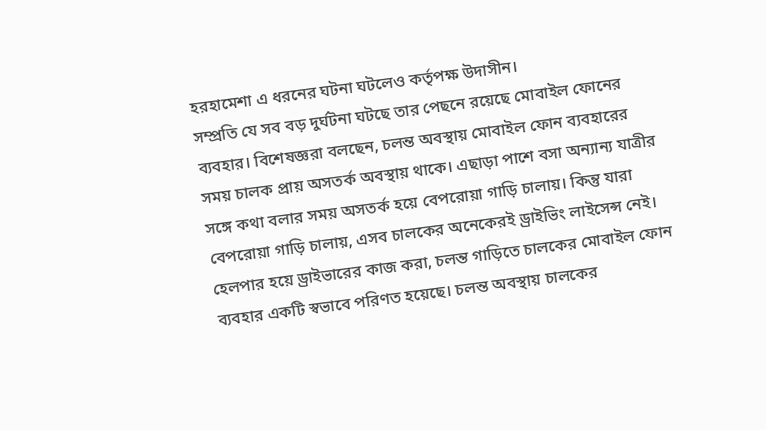হরহামেশা এ ধরনের ঘটনা ঘটলেও কর্তৃপক্ষ উদাসীন।
সম্প্রতি যে সব বড় দুর্ঘটনা ঘটছে তার পেছনে রয়েছে মোবাইল ফোনের ব্যবহার। বিশেষজ্ঞরা বলছেন, চলন্ত অবস্থায় মোবাইল ফোন ব্যবহারের সময় চালক প্রায় অসতর্ক অবস্থায় থাকে। এছাড়া পাশে বসা অন্যান্য যাত্রীর সঙ্গে কথা বলার সময় অসতর্ক হয়ে বেপরোয়া গাড়ি চালায়। কিন্তু যারা বেপরোয়া গাড়ি চালায়, এসব চালকের অনেকেরই ড্রাইভিং লাইসেন্স নেই। হেলপার হয়ে ড্রাইভারের কাজ করা, চলন্ত গাড়িতে চালকের মোবাইল ফোন ব্যবহার একটি স্বভাবে পরিণত হয়েছে। চলন্ত অবস্থায় চালকের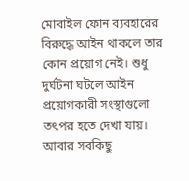মোবাইল ফোন ব্যবহারের বিরুদ্ধে আইন থাকলে তার কোন প্রয়োগ নেই। শুধু দুর্ঘটনা ঘটলে আইন প্রয়োগকারী সংস্থাগুলো তৎপর হতে দেখা যায়। আবার সবকিছু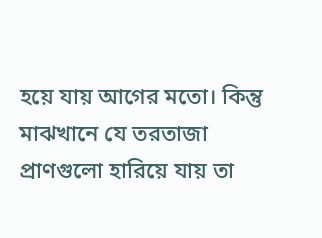হয়ে যায় আগের মতো। কিন্তু মাঝখানে যে তরতাজা প্রাণগুলো হারিয়ে যায় তা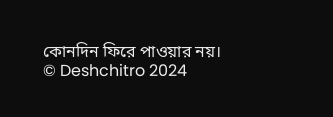কোনদিন ফিরে পাওয়ার নয়।
© Deshchitro 2024